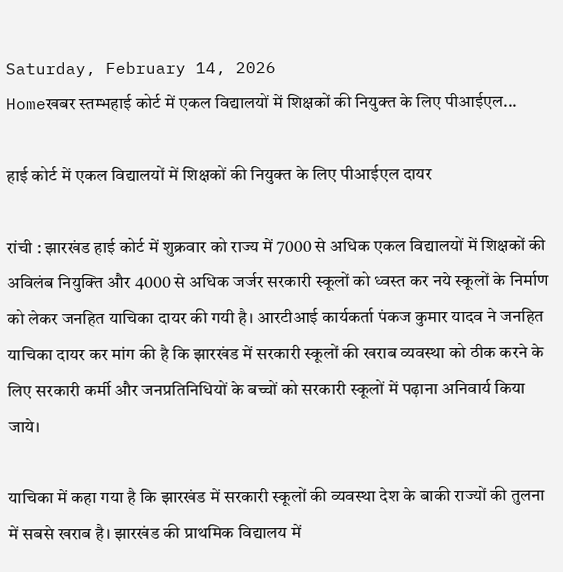Saturday, February 14, 2026
Homeखबर स्तम्भहाई कोर्ट में एकल विद्यालयों में शिक्षकों की नियुक्त के लिए पीआईएल...

हाई कोर्ट में एकल विद्यालयों में शिक्षकों की नियुक्त के लिए पीआईएल दायर

रांची : झारखंड हाई कोर्ट में शुक्रवार को राज्य में 7000 से अधिक एकल विद्यालयों में शिक्षकों की अविलंब नियुक्ति और 4000 से अधिक जर्जर सरकारी स्कूलों को ध्वस्त कर नये स्कूलों के निर्माण को लेकर जनहित याचिका दायर की गयी है। आरटीआई कार्यकर्ता पंकज कुमार यादव ने जनहित याचिका दायर कर मांग की है कि झारखंड में सरकारी स्कूलों की खराब व्यवस्था को ठीक करने के लिए सरकारी कर्मी और जनप्रतिनिधियों के बच्चों को सरकारी स्कूलों में पढ़ाना अनिवार्य किया जाये।

याचिका में कहा गया है कि झारखंड में सरकारी स्कूलों की व्यवस्था देश के बाकी राज्यों की तुलना में सबसे खराब है। झारखंड की प्राथमिक विद्यालय में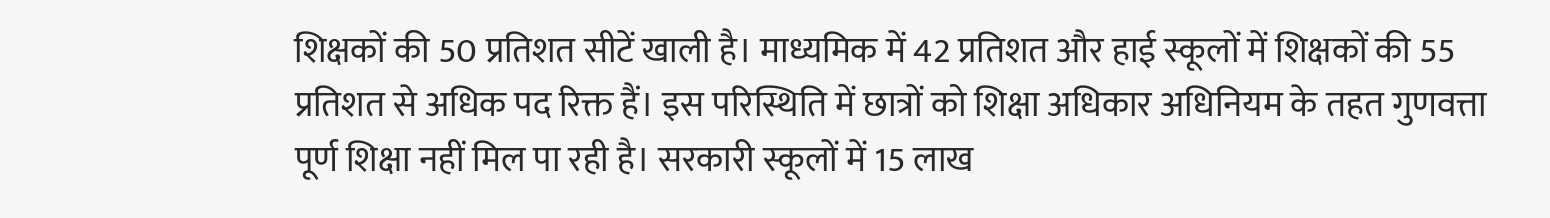शिक्षकों की 50 प्रतिशत सीटें खाली है। माध्यमिक में 42 प्रतिशत और हाई स्कूलों में शिक्षकों की 55 प्रतिशत से अधिक पद रिक्त हैं। इस परिस्थिति में छात्रों को शिक्षा अधिकार अधिनियम के तहत गुणवत्ता पूर्ण शिक्षा नहीं मिल पा रही है। सरकारी स्कूलों में 15 लाख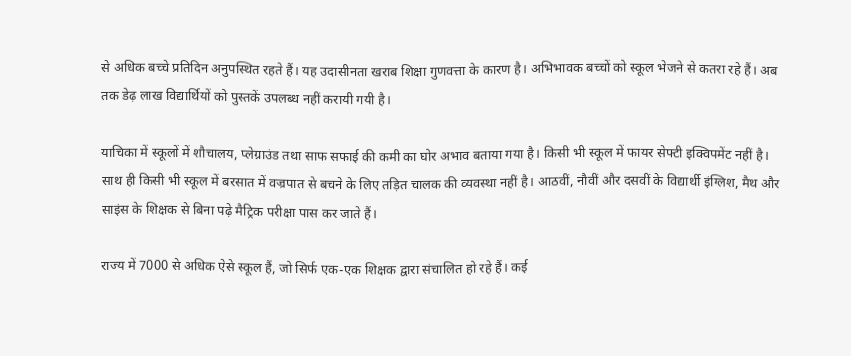से अधिक बच्चे प्रतिदिन अनुपस्थित रहते हैं। यह उदासीनता खराब शिक्षा गुणवत्ता के कारण है। अभिभावक बच्चों को स्कूल भेजने से कतरा रहे हैं। अब तक डेढ़ लाख विद्यार्थियों को पुस्तकें उपलब्ध नहीं करायी गयी है।

याचिका में स्कूलों में शौचालय, प्लेग्राउंड तथा साफ सफाई की कमी का घोर अभाव बताया गया है। किसी भी स्कूल में फायर सेफ्टी इक्विपमेंट नहीं है। साथ ही किसी भी स्कूल में बरसात में वज्रपात से बचने के लिए तड़ित चालक की व्यवस्था नहीं है। आठवीं, नौवीं और दसवीं के विद्यार्थी इंग्लिश, मैथ और साइंस के शिक्षक से बिना पढ़े मैट्रिक परीक्षा पास कर जाते हैं।

राज्य में 7000 से अधिक ऐसे स्कूल हैं, जो सिर्फ एक-एक शिक्षक द्वारा संचालित हो रहे हैं। कई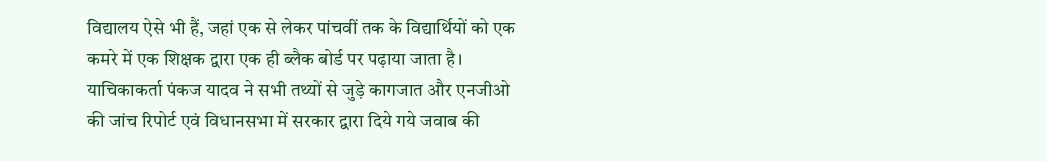विद्यालय ऐसे भी हैं, जहां एक से लेकर पांचवीं तक के विद्यार्थियों को एक कमरे में एक शिक्षक द्वारा एक ही ब्लैक बोर्ड पर पढ़ाया जाता है। याचिकाकर्ता पंकज यादव ने सभी तथ्यों से जुड़े कागजात और एनजीओ की जांच रिपोर्ट एवं विधानसभा में सरकार द्वारा दिये गये जवाब की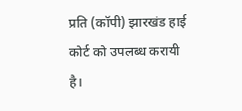प्रति (कॉपी) झारखंड हाई कोर्ट को उपलब्ध करायी है।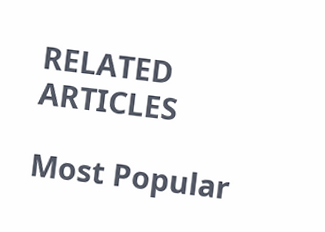RELATED ARTICLES

Most Popular